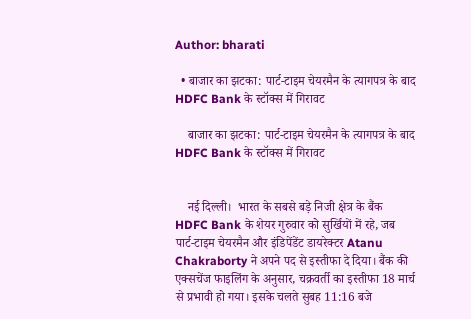Author: bharati

  • बाजार का झटका: पार्ट-टाइम चेयरमैन के त्यागपत्र के बाद HDFC Bank के स्टॉक्स में गिरावट

    बाजार का झटका: पार्ट-टाइम चेयरमैन के त्यागपत्र के बाद HDFC Bank के स्टॉक्स में गिरावट


    नई दिल्ली।  भारत के सबसे बड़े निजी क्षेत्र के बैंक HDFC Bank के शेयर गुरुवार को सुर्खियों में रहे, जब पार्ट-टाइम चेयरमैन और इंडिपेंडेंट डायरेक्टर Atanu Chakraborty ने अपने पद से इस्तीफा दे दिया। बैंक की एक्सचेंज फाइलिंग के अनुसार, चक्रवर्ती का इस्तीफा 18 मार्च से प्रभावी हो गया। इसके चलते सुबह 11:16 बजे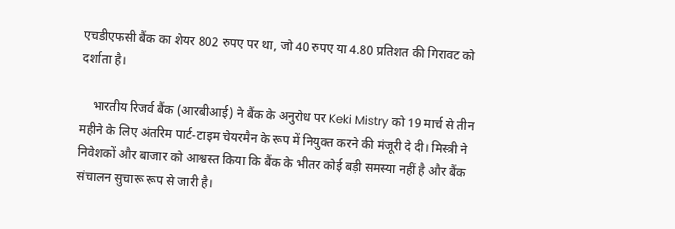एचडीएफसी बैंक का शेयर 802 रुपए पर था, जो 40 रुपए या 4.80 प्रतिशत की गिरावट को दर्शाता है।

    भारतीय रिजर्व बैंक (आरबीआई) ने बैंक के अनुरोध पर Keki Mistry को 19 मार्च से तीन महीने के लिए अंतरिम पार्ट-टाइम चेयरमैन के रूप में नियुक्त करने की मंजूरी दे दी। मिस्त्री ने निवेशकों और बाजार को आश्वस्त किया कि बैंक के भीतर कोई बड़ी समस्या नहीं है और बैंक संचालन सुचारू रूप से जारी है।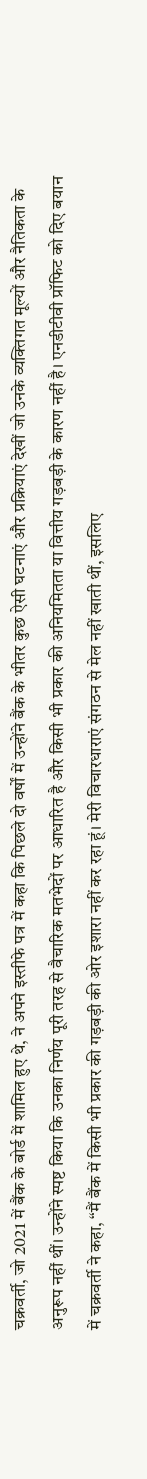चक्रवर्ती, जो 2021 में बैंक के बोर्ड में शामिल हुए थे, ने अपने इस्तीफे पत्र में कहा कि पिछले दो वर्षों में उन्होंने बैंक के भीतर कुछ ऐसी घटनाएं और प्रक्रियाएं देखीं जो उनके व्यक्तिगत मूल्यों और नैतिकता के अनुरूप नहीं थीं। उन्होंने स्पष्ट किया कि उनका निर्णय पूरी तरह से वैचारिक मतभेदों पर आधारित है और किसी भी प्रकार की अनियमितता या वित्तीय गड़बड़ी के कारण नहीं है। एनडीटीवी प्रॉफिट को दिए बयान में चक्रवर्ती ने कहा, “मैं बैंक में किसी भी प्रकार की गड़बड़ी की ओर इशारा नहीं कर रहा हूं। मेरी विचारधाराएं संगठन से मेल नहीं खाती थीं, इसलिए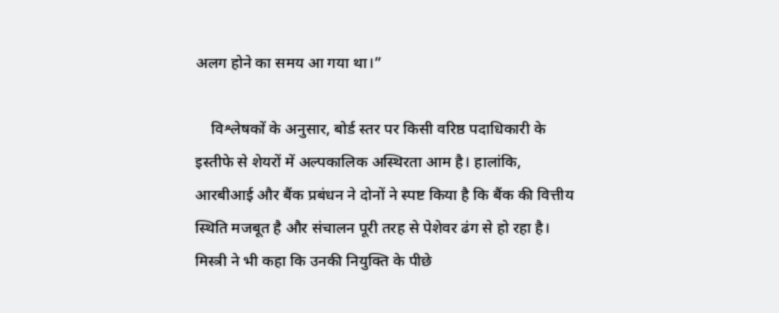अलग होने का समय आ गया था।”

    विश्लेषकों के अनुसार, बोर्ड स्तर पर किसी वरिष्ठ पदाधिकारी के इस्तीफे से शेयरों में अल्पकालिक अस्थिरता आम है। हालांकि, आरबीआई और बैंक प्रबंधन ने दोनों ने स्पष्ट किया है कि बैंक की वित्तीय स्थिति मजबूत है और संचालन पूरी तरह से पेशेवर ढंग से हो रहा है। मिस्त्री ने भी कहा कि उनकी नियुक्ति के पीछे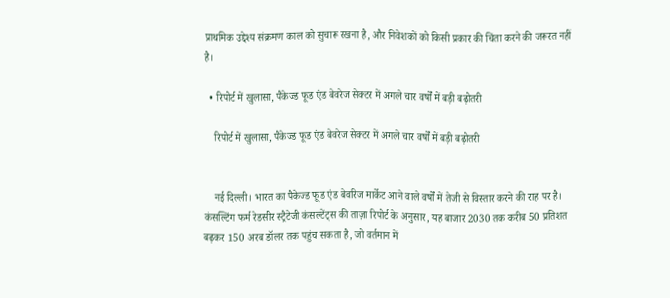प्राथमिक उद्देश्य संक्रमण काल को सुचारू रखना है, और निवेशकों को किसी प्रकार की चिंता करने की जरूरत नहीं है।

  • रिपोर्ट में खुलासा, पैकेज्ड फूड एंड बेवरेज सेक्टर में अगले चार वर्षों में बड़ी बढ़ोतरी

    रिपोर्ट में खुलासा, पैकेज्ड फूड एंड बेवरेज सेक्टर में अगले चार वर्षों में बड़ी बढ़ोतरी


    नई दिल्ली। भारत का पैकेज्ड फूड एंड बेवरिज मार्केट आने वाले वर्षों में तेजी से विस्तार करने की राह पर है। कंसल्टिंग फर्म रेडसीर स्ट्रैटेजी कंसल्टेंट्स की ताज़ा रिपोर्ट के अनुसार, यह बाजार 2030 तक करीब 50 प्रतिशत बढ़कर 150 अरब डॉलर तक पहुंच सकता है, जो वर्तमान में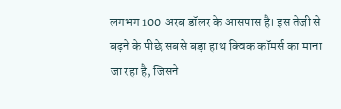लगभग 100 अरब डॉलर के आसपास है। इस तेजी से बढ़ने के पीछे सबसे बड़ा हाथ क्विक कॉमर्स का माना जा रहा है, जिसने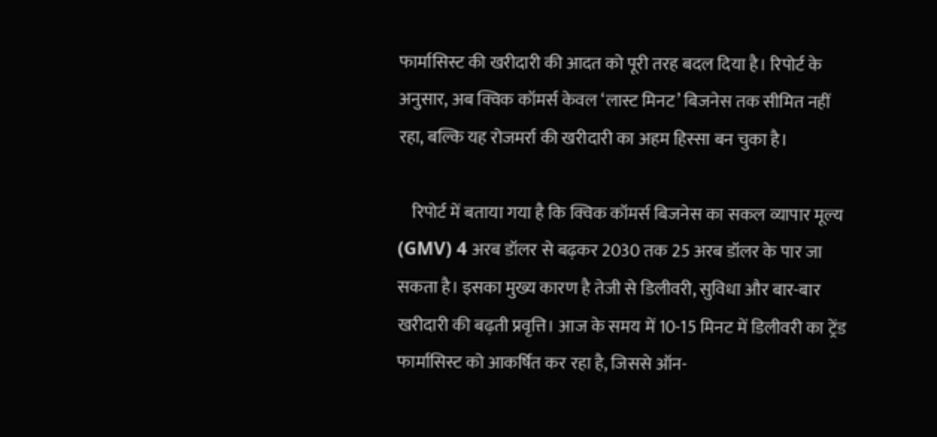फार्मासिस्ट की खरीदारी की आदत को पूरी तरह बदल दिया है। रिपोर्ट के अनुसार, अब क्विक कॉमर्स केवल ‘लास्ट मिनट’ बिजनेस तक सीमित नहीं रहा, बल्कि यह रोजमर्रा की खरीदारी का अहम हिस्सा बन चुका है।

    रिपोर्ट में बताया गया है कि क्विक कॉमर्स बिजनेस का सकल व्यापार मूल्य (GMV) 4 अरब डॉलर से बढ़कर 2030 तक 25 अरब डॉलर के पार जा सकता है। इसका मुख्य कारण है तेजी से डिलीवरी, सुविधा और बार-बार खरीदारी की बढ़ती प्रवृत्ति। आज के समय में 10-15 मिनट में डिलीवरी का ट्रेंड फार्मासिस्ट को आकर्षित कर रहा है, जिससे ऑन-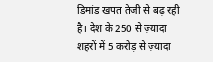डिमांड खपत तेजी से बढ़ रही है। देश के 250 से ज़्यादा शहरों में 5 करोड़ से ज़्यादा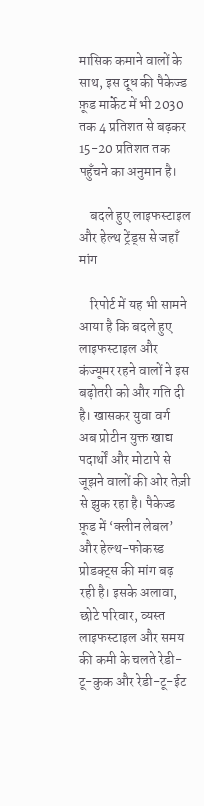मासिक कमाने वालों के साथ, इस दूध की पैकेज्ड फ़ूड मार्केट में भी 2030 तक 4 प्रतिशत से बढ़कर 15-20 प्रतिशत तक पहुँचने का अनुमान है।

    बदले हुए लाइफस्टाइल और हेल्थ ट्रेंड्स से जहाँ मांग

    रिपोर्ट में यह भी सामने आया है कि बदले हुए लाइफस्टाइल और कंज्यूमर रहने वालों ने इस बढ़ोतरी को और गति दी है। खासकर युवा वर्ग अब प्रोटीन युक्त खाद्य पदार्थों और मोटापे से जूझने वालों की ओर तेज़ी से झुक रहा है। पैकेज्ड फ़ूड में ‘क्लीन लेबल’ और हेल्थ-फोकस्ड प्रोडक्ट्स की मांग बढ़ रही है। इसके अलावा, छोटे परिवार, व्यस्त लाइफस्टाइल और समय की कमी के चलते रेडी-टू-कुक और रेडी-टू-ईट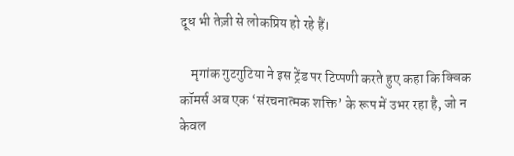दूध भी तेज़ी से लोकप्रिय हो रहे हैं।

    मृगांक गुटगुटिया ने इस ट्रेंड पर टिप्पणी करते हुए कहा कि क्विक कॉमर्स अब एक ‘संरचनात्मक शक्ति’ के रूप में उभर रहा है, जो न केवल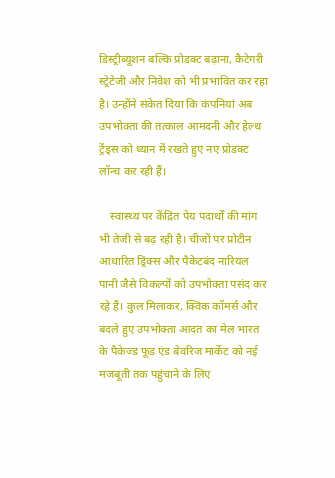डिस्ट्रीब्यूशन बल्कि प्रोडक्ट बढ़ाना, कैटेगरी स्ट्रेटेजी और निवेश को भी प्रभावित कर रहा है। उन्होंने संकेत दिया कि कंपनियां अब उपभोक्ता की तत्काल आमदनी और हेल्थ ट्रेंड्स को ध्यान में रखते हुए नए प्रोडक्ट लॉन्च कर रही हैं।

    स्वास्थ्य पर केंद्रित पेय पदार्थों की मांग भी तेजी से बढ़ रही है। चीजों पर प्रोटीन आधारित ड्रिंक्स और पैकेटबंद नारियल पानी जैसे विकल्पों को उपभोक्ता पसंद कर रहे हैं। कुल मिलाकर, क्विक कॉमर्स और बदले हुए उपभोक्ता आदत का मेल भारत के पैकेज्ड फूड एंड बेवरिज मार्केट को नई मजबूती तक पहुंचाने के लिए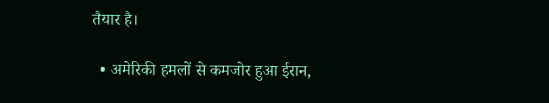तैयार है।

  • अमेरिकी हमलों से कमजोर हुआ ईरान,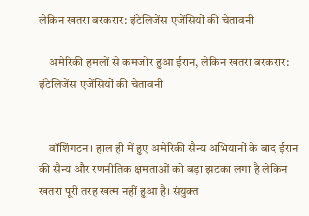लेकिन खतरा बरकरार: इंटेलिजेंस एजेंसियों की चेतावनी

    अमेरिकी हमलों से कमजोर हुआ ईरान, लेकिन खतरा बरकरार: इंटेलिजेंस एजेंसियों की चेतावनी


    वॉशिंगटन। हाल ही में हुए अमेरिकी सैन्य अभियानों के बाद ईरान की सैन्य और रणनीतिक क्षमताओं को बड़ा झटका लगा है लेकिन खतरा पूरी तरह खत्म नहीं हुआ है। संयुक्त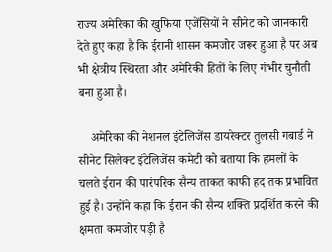राज्य अमेरिका की खुफिया एजेंसियों ने सीनेट को जानकारी देते हुए कहा है कि ईरानी शासन कमजोर जरूर हुआ है पर अब भी क्षेत्रीय स्थिरता और अमेरिकी हितों के लिए गंभीर चुनौती बना हुआ है।

    अमेरिका की नेशनल इंटेलिजेंस डायरेक्टर तुलसी गबार्ड ने सीनेट सिलेक्ट इंटेलिजेंस कमेटी को बताया कि हमलों के चलते ईरान की पारंपरिक सैन्य ताकत काफी हद तक प्रभावित हुई है। उन्होंने कहा कि ईरान की सैन्य शक्ति प्रदर्शित करने की क्षमता कमजोर पड़ी है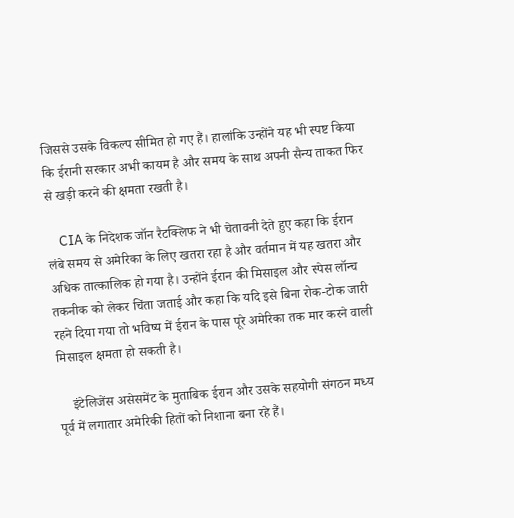जिससे उसके विकल्प सीमित हो गए हैं। हालांकि उन्होंने यह भी स्पष्ट किया कि ईरानी सरकार अभी कायम है और समय के साथ अपनी सैन्य ताकत फिर से खड़ी करने की क्षमता रखती है।

    CIA के निदेशक जॉन रैटक्लिफ ने भी चेतावनी देते हुए कहा कि ईरान लंबे समय से अमेरिका के लिए खतरा रहा है और वर्तमान में यह खतरा और अधिक तात्कालिक हो गया है। उन्होंने ईरान की मिसाइल और स्पेस लॉन्च तकनीक को लेकर चिंता जताई और कहा कि यदि इसे बिना रोक-टोक जारी रहने दिया गया तो भविष्य में ईरान के पास पूरे अमेरिका तक मार करने वाली मिसाइल क्षमता हो सकती है।

    इंटेलिजेंस असेसमेंट के मुताबिक ईरान और उसके सहयोगी संगठन मध्य पूर्व में लगातार अमेरिकी हितों को निशाना बना रहे हैं।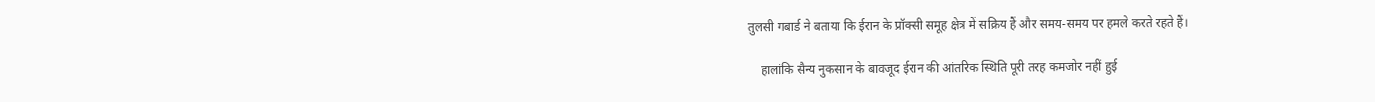तुलसी गबार्ड ने बताया कि ईरान के प्रॉक्सी समूह क्षेत्र में सक्रिय हैं और समय-समय पर हमले करते रहते हैं।

    हालांकि सैन्य नुकसान के बावजूद ईरान की आंतरिक स्थिति पूरी तरह कमजोर नहीं हुई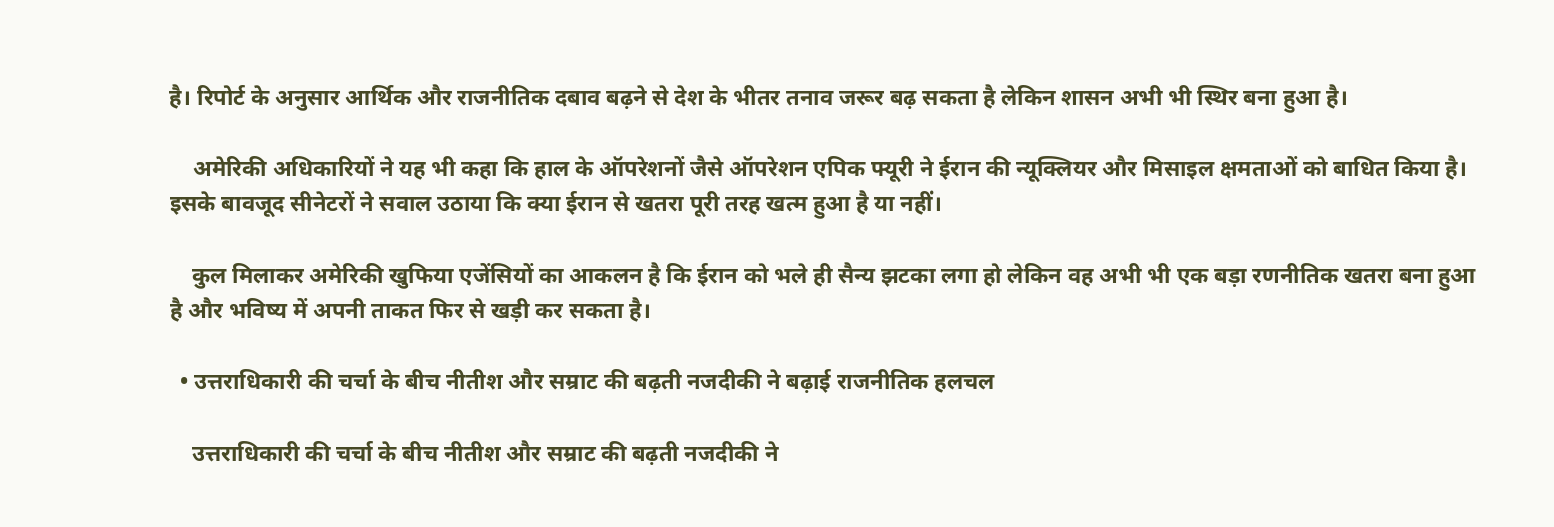है। रिपोर्ट के अनुसार आर्थिक और राजनीतिक दबाव बढ़ने से देश के भीतर तनाव जरूर बढ़ सकता है लेकिन शासन अभी भी स्थिर बना हुआ है।

    अमेरिकी अधिकारियों ने यह भी कहा कि हाल के ऑपरेशनों जैसे ऑपरेशन एपिक फ्यूरी ने ईरान की न्यूक्लियर और मिसाइल क्षमताओं को बाधित किया है। इसके बावजूद सीनेटरों ने सवाल उठाया कि क्या ईरान से खतरा पूरी तरह खत्म हुआ है या नहीं।

    कुल मिलाकर अमेरिकी खुफिया एजेंसियों का आकलन है कि ईरान को भले ही सैन्य झटका लगा हो लेकिन वह अभी भी एक बड़ा रणनीतिक खतरा बना हुआ है और भविष्य में अपनी ताकत फिर से खड़ी कर सकता है।

  • उत्तराधिकारी की चर्चा के बीच नीतीश और सम्राट की बढ़ती नजदीकी ने बढ़ाई राजनीतिक हलचल

    उत्तराधिकारी की चर्चा के बीच नीतीश और सम्राट की बढ़ती नजदीकी ने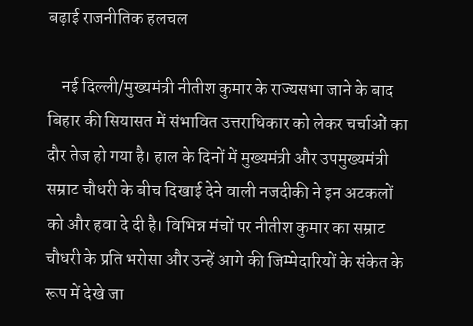बढ़ाई राजनीतिक हलचल

    नई दिल्ली/मुख्यमंत्री नीतीश कुमार के राज्यसभा जाने के बाद बिहार की सियासत में संभावित उत्तराधिकार को लेकर चर्चाओं का दौर तेज हो गया है। हाल के दिनों में मुख्यमंत्री और उपमुख्यमंत्री सम्राट चौधरी के बीच दिखाई देने वाली नजदीकी ने इन अटकलों को और हवा दे दी है। विभिन्न मंचों पर नीतीश कुमार का सम्राट चौधरी के प्रति भरोसा और उन्हें आगे की जिम्मेदारियों के संकेत के रूप में देखे जा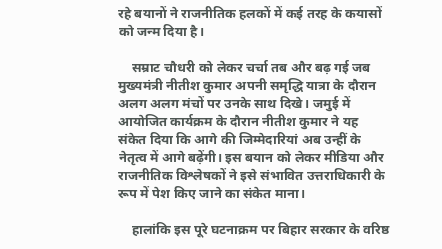रहे बयानों ने राजनीतिक हलकों में कई तरह के कयासों को जन्म दिया है।

    सम्राट चौधरी को लेकर चर्चा तब और बढ़ गई जब मुख्यमंत्री नीतीश कुमार अपनी समृद्धि यात्रा के दौरान अलग अलग मंचों पर उनके साथ दिखे। जमुई में आयोजित कार्यक्रम के दौरान नीतीश कुमार ने यह संकेत दिया कि आगे की जिम्मेदारियां अब उन्हीं के नेतृत्व में आगे बढ़ेंगी। इस बयान को लेकर मीडिया और राजनीतिक विश्लेषकों ने इसे संभावित उत्तराधिकारी के रूप में पेश किए जाने का संकेत माना।

    हालांकि इस पूरे घटनाक्रम पर बिहार सरकार के वरिष्ठ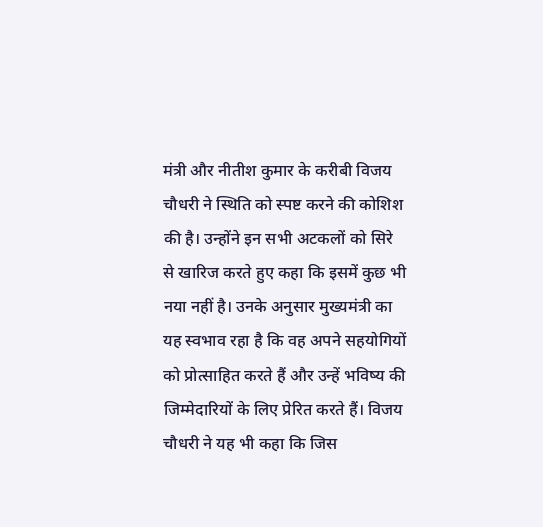मंत्री और नीतीश कुमार के करीबी विजय चौधरी ने स्थिति को स्पष्ट करने की कोशिश की है। उन्होंने इन सभी अटकलों को सिरे से खारिज करते हुए कहा कि इसमें कुछ भी नया नहीं है। उनके अनुसार मुख्यमंत्री का यह स्वभाव रहा है कि वह अपने सहयोगियों को प्रोत्साहित करते हैं और उन्हें भविष्य की जिम्मेदारियों के लिए प्रेरित करते हैं। विजय चौधरी ने यह भी कहा कि जिस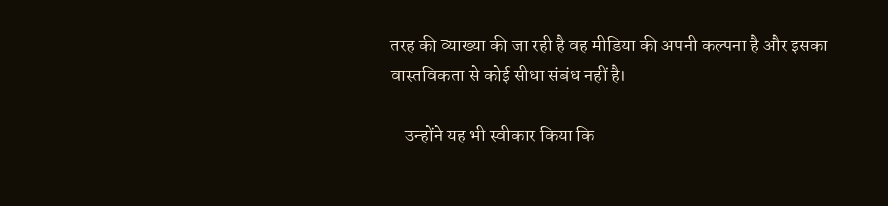तरह की व्याख्या की जा रही है वह मीडिया की अपनी कल्पना है और इसका वास्तविकता से कोई सीधा संबंध नहीं है।

    उन्होंने यह भी स्वीकार किया कि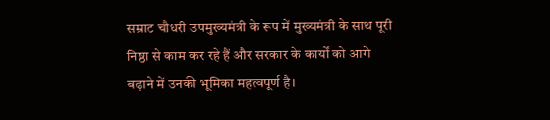सम्राट चौधरी उपमुख्यमंत्री के रूप में मुख्यमंत्री के साथ पूरी निष्ठा से काम कर रहे हैं और सरकार के कार्यों को आगे बढ़ाने में उनकी भूमिका महत्वपूर्ण है।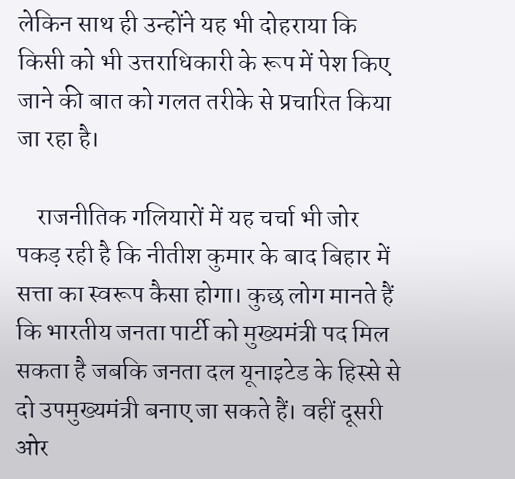लेकिन साथ ही उन्होंने यह भी दोहराया कि किसी को भी उत्तराधिकारी के रूप में पेश किए जाने की बात को गलत तरीके से प्रचारित किया जा रहा है।

    राजनीतिक गलियारों में यह चर्चा भी जोर पकड़ रही है कि नीतीश कुमार के बाद बिहार में सत्ता का स्वरूप कैसा होगा। कुछ लोग मानते हैं कि भारतीय जनता पार्टी को मुख्यमंत्री पद मिल सकता है जबकि जनता दल यूनाइटेड के हिस्से से दो उपमुख्यमंत्री बनाए जा सकते हैं। वहीं दूसरी ओर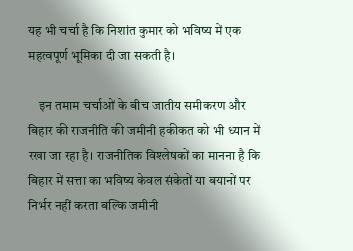यह भी चर्चा है कि निशांत कुमार को भविष्य में एक महत्वपूर्ण भूमिका दी जा सकती है।

    इन तमाम चर्चाओं के बीच जातीय समीकरण और बिहार की राजनीति की जमीनी हकीकत को भी ध्यान में रखा जा रहा है। राजनीतिक विश्लेषकों का मानना है कि बिहार में सत्ता का भविष्य केवल संकेतों या बयानों पर निर्भर नहीं करता बल्कि जमीनी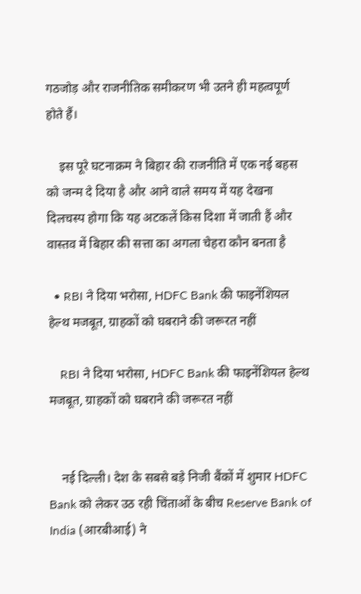गठजोड़ और राजनीतिक समीकरण भी उतने ही महत्वपूर्ण होते हैं।

    इस पूरे घटनाक्रम ने बिहार की राजनीति में एक नई बहस को जन्म दे दिया है और आने वाले समय में यह देखना दिलचस्प होगा कि यह अटकलें किस दिशा में जाती हैं और वास्तव में बिहार की सत्ता का अगला चेहरा कौन बनता है

  • RBI ने दिया भरोसा, HDFC Bank की फाइनेंशियल हेल्थ मजबूत, ग्राहकों को घबराने की जरूरत नहीं

    RBI ने दिया भरोसा, HDFC Bank की फाइनेंशियल हेल्थ मजबूत, ग्राहकों को घबराने की जरूरत नहीं


    नई दिल्ली। देश के सबसे बड़े निजी बैंकों में शुमार HDFC Bank को लेकर उठ रही चिंताओं के बीच Reserve Bank of India (आरबीआई) ने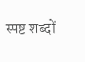स्पष्ट शब्दों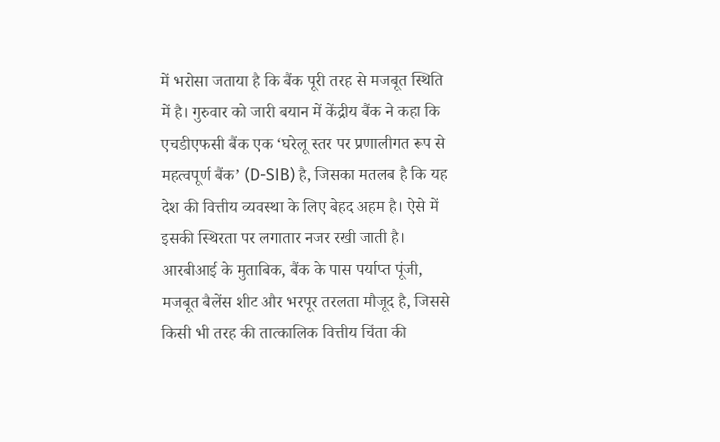में भरोसा जताया है कि बैंक पूरी तरह से मजबूत स्थिति में है। गुरुवार को जारी बयान में केंद्रीय बैंक ने कहा कि एचडीएफसी बैंक एक ‘घरेलू स्तर पर प्रणालीगत रूप से महत्वपूर्ण बैंक’ (D-SIB) है, जिसका मतलब है कि यह देश की वित्तीय व्यवस्था के लिए बेहद अहम है। ऐसे में इसकी स्थिरता पर लगातार नजर रखी जाती है। आरबीआई के मुताबिक, बैंक के पास पर्याप्त पूंजी, मजबूत बैलेंस शीट और भरपूर तरलता मौजूद है, जिससे किसी भी तरह की तात्कालिक वित्तीय चिंता की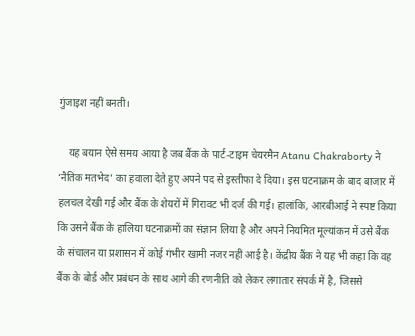गुंजाइश नहीं बनती।

    यह बयान ऐसे समय आया है जब बैंक के पार्ट-टाइम चेयरमैन Atanu Chakraborty ने ‘नैतिक मतभेद’ का हवाला देते हुए अपने पद से इस्तीफा दे दिया। इस घटनाक्रम के बाद बाजार में हलचल देखी गई और बैंक के शेयरों में गिरावट भी दर्ज की गई। हालांकि, आरबीआई ने स्पष्ट किया कि उसने बैंक के हालिया घटनाक्रमों का संज्ञान लिया है और अपने नियमित मूल्यांकन में उसे बैंक के संचालन या प्रशासन में कोई गंभीर खामी नजर नहीं आई है। केंद्रीय बैंक ने यह भी कहा कि वह बैंक के बोर्ड और प्रबंधन के साथ आगे की रणनीति को लेकर लगातार संपर्क में है, जिससे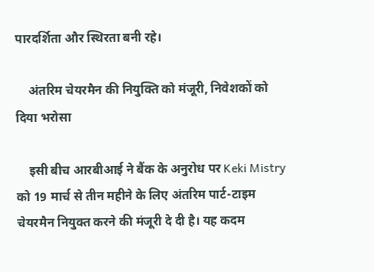पारदर्शिता और स्थिरता बनी रहे।

    अंतरिम चेयरमैन की नियुक्ति को मंजूरी, निवेशकों को दिया भरोसा

    इसी बीच आरबीआई ने बैंक के अनुरोध पर Keki Mistry को 19 मार्च से तीन महीने के लिए अंतरिम पार्ट-टाइम चेयरमैन नियुक्त करने की मंजूरी दे दी है। यह कदम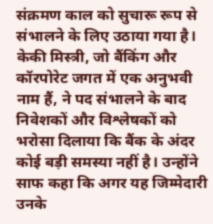संक्रमण काल को सुचारू रूप से संभालने के लिए उठाया गया है। केकी मिस्त्री, जो बैंकिंग और कॉरपोरेट जगत में एक अनुभवी नाम हैं, ने पद संभालने के बाद निवेशकों और विश्लेषकों को भरोसा दिलाया कि बैंक के अंदर कोई बड़ी समस्या नहीं है। उन्होंने साफ कहा कि अगर यह जिम्मेदारी उनके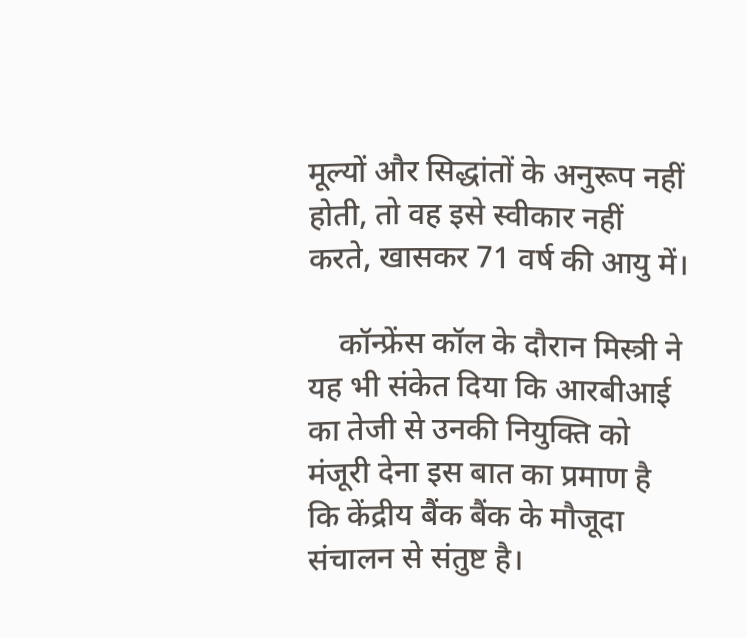मूल्यों और सिद्धांतों के अनुरूप नहीं होती, तो वह इसे स्वीकार नहीं करते, खासकर 71 वर्ष की आयु में।

    कॉन्फ्रेंस कॉल के दौरान मिस्त्री ने यह भी संकेत दिया कि आरबीआई का तेजी से उनकी नियुक्ति को मंजूरी देना इस बात का प्रमाण है कि केंद्रीय बैंक बैंक के मौजूदा संचालन से संतुष्ट है।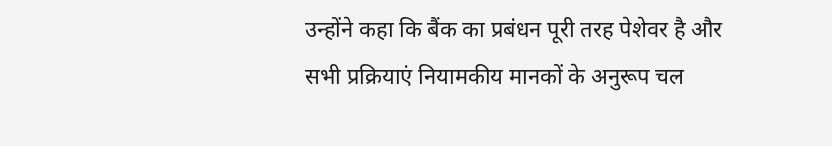उन्होंने कहा कि बैंक का प्रबंधन पूरी तरह पेशेवर है और सभी प्रक्रियाएं नियामकीय मानकों के अनुरूप चल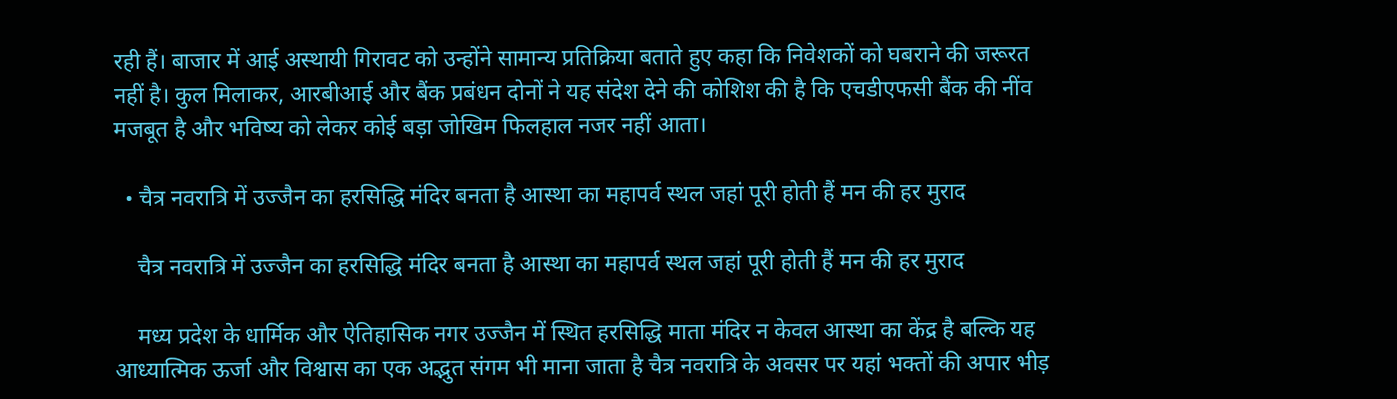रही हैं। बाजार में आई अस्थायी गिरावट को उन्होंने सामान्य प्रतिक्रिया बताते हुए कहा कि निवेशकों को घबराने की जरूरत नहीं है। कुल मिलाकर, आरबीआई और बैंक प्रबंधन दोनों ने यह संदेश देने की कोशिश की है कि एचडीएफसी बैंक की नींव मजबूत है और भविष्य को लेकर कोई बड़ा जोखिम फिलहाल नजर नहीं आता।

  • चैत्र नवरात्रि में उज्जैन का हरसिद्धि मंदिर बनता है आस्था का महापर्व स्थल जहां पूरी होती हैं मन की हर मुराद

    चैत्र नवरात्रि में उज्जैन का हरसिद्धि मंदिर बनता है आस्था का महापर्व स्थल जहां पूरी होती हैं मन की हर मुराद

    मध्य प्रदेश के धार्मिक और ऐतिहासिक नगर उज्जैन में स्थित हरसिद्धि माता मंदिर न केवल आस्था का केंद्र है बल्कि यह आध्यात्मिक ऊर्जा और विश्वास का एक अद्भुत संगम भी माना जाता है चैत्र नवरात्रि के अवसर पर यहां भक्तों की अपार भीड़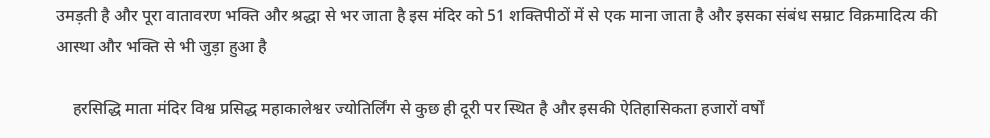उमड़ती है और पूरा वातावरण भक्ति और श्रद्धा से भर जाता है इस मंदिर को 51 शक्तिपीठों में से एक माना जाता है और इसका संबंध सम्राट विक्रमादित्य की आस्था और भक्ति से भी जुड़ा हुआ है

    हरसिद्धि माता मंदिर विश्व प्रसिद्ध महाकालेश्वर ज्योतिर्लिंग से कुछ ही दूरी पर स्थित है और इसकी ऐतिहासिकता हजारों वर्षों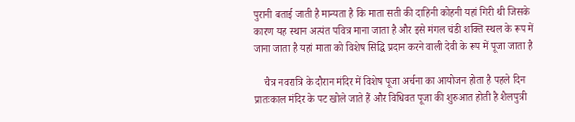पुरानी बताई जाती है मान्यता है कि माता सती की दाहिनी कोहनी यहां गिरी थी जिसके कारण यह स्थान अत्यंत पवित्र माना जाता है और इसे मंगल चंडी शक्ति स्थल के रूप में जाना जाता है यहां माता को विशेष सिद्धि प्रदान करने वाली देवी के रूप में पूजा जाता है

    चैत्र नवरात्रि के दौरान मंदिर में विशेष पूजा अर्चना का आयोजन होता है पहले दिन प्रातःकाल मंदिर के पट खोले जाते हैं और विधिवत पूजा की शुरुआत होती है शैलपुत्री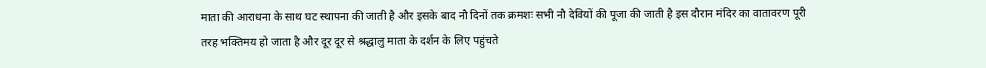माता की आराधना के साथ घट स्थापना की जाती है और इसके बाद नौ दिनों तक क्रमशः सभी नौ देवियों की पूजा की जाती है इस दौरान मंदिर का वातावरण पूरी तरह भक्तिमय हो जाता है और दूर दूर से श्रद्धालु माता के दर्शन के लिए पहुंचते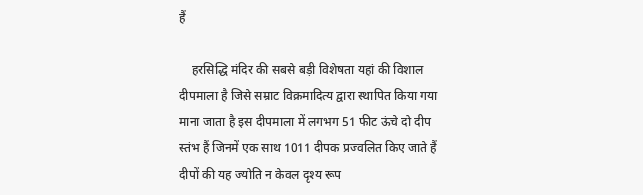हैं

    हरसिद्धि मंदिर की सबसे बड़ी विशेषता यहां की विशाल दीपमाला है जिसे सम्राट विक्रमादित्य द्वारा स्थापित किया गया माना जाता है इस दीपमाला में लगभग 51 फीट ऊंचे दो दीप स्तंभ हैं जिनमें एक साथ 1011 दीपक प्रज्वलित किए जाते हैं दीपों की यह ज्योति न केवल दृश्य रूप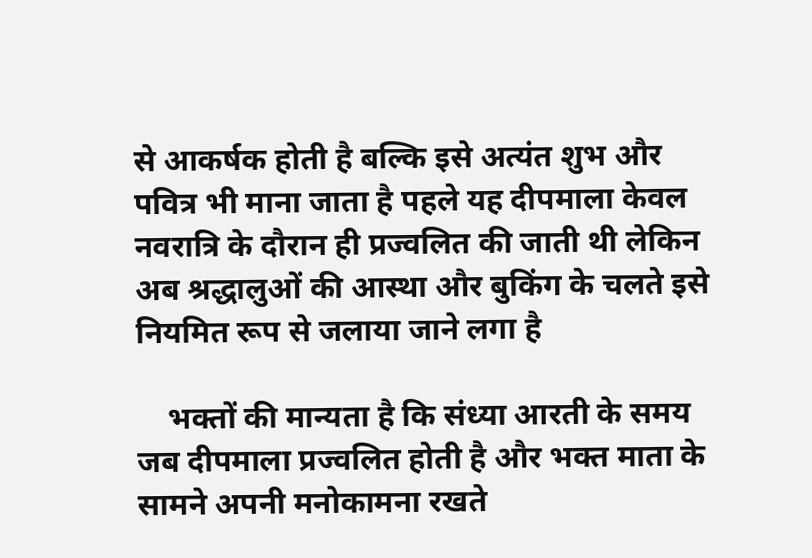से आकर्षक होती है बल्कि इसे अत्यंत शुभ और पवित्र भी माना जाता है पहले यह दीपमाला केवल नवरात्रि के दौरान ही प्रज्वलित की जाती थी लेकिन अब श्रद्धालुओं की आस्था और बुकिंग के चलते इसे नियमित रूप से जलाया जाने लगा है

    भक्तों की मान्यता है कि संध्या आरती के समय जब दीपमाला प्रज्वलित होती है और भक्त माता के सामने अपनी मनोकामना रखते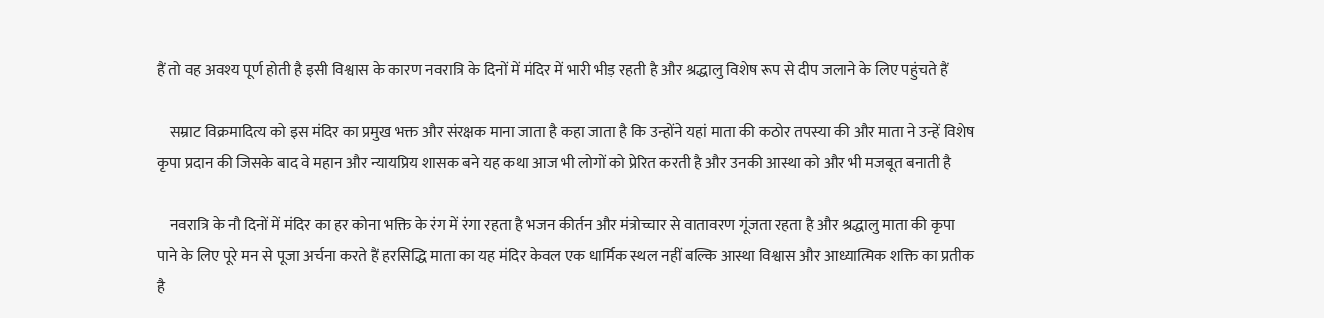हैं तो वह अवश्य पूर्ण होती है इसी विश्वास के कारण नवरात्रि के दिनों में मंदिर में भारी भीड़ रहती है और श्रद्धालु विशेष रूप से दीप जलाने के लिए पहुंचते हैं

    सम्राट विक्रमादित्य को इस मंदिर का प्रमुख भक्त और संरक्षक माना जाता है कहा जाता है कि उन्होंने यहां माता की कठोर तपस्या की और माता ने उन्हें विशेष कृपा प्रदान की जिसके बाद वे महान और न्यायप्रिय शासक बने यह कथा आज भी लोगों को प्रेरित करती है और उनकी आस्था को और भी मजबूत बनाती है

    नवरात्रि के नौ दिनों में मंदिर का हर कोना भक्ति के रंग में रंगा रहता है भजन कीर्तन और मंत्रोच्चार से वातावरण गूंजता रहता है और श्रद्धालु माता की कृपा पाने के लिए पूरे मन से पूजा अर्चना करते हैं हरसिद्धि माता का यह मंदिर केवल एक धार्मिक स्थल नहीं बल्कि आस्था विश्वास और आध्यात्मिक शक्ति का प्रतीक है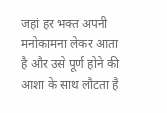जहां हर भक्त अपनी मनोकामना लेकर आता है और उसे पूर्ण होने की आशा के साथ लौटता है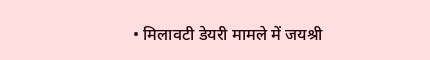• मिलावटी डेयरी मामले में जयश्री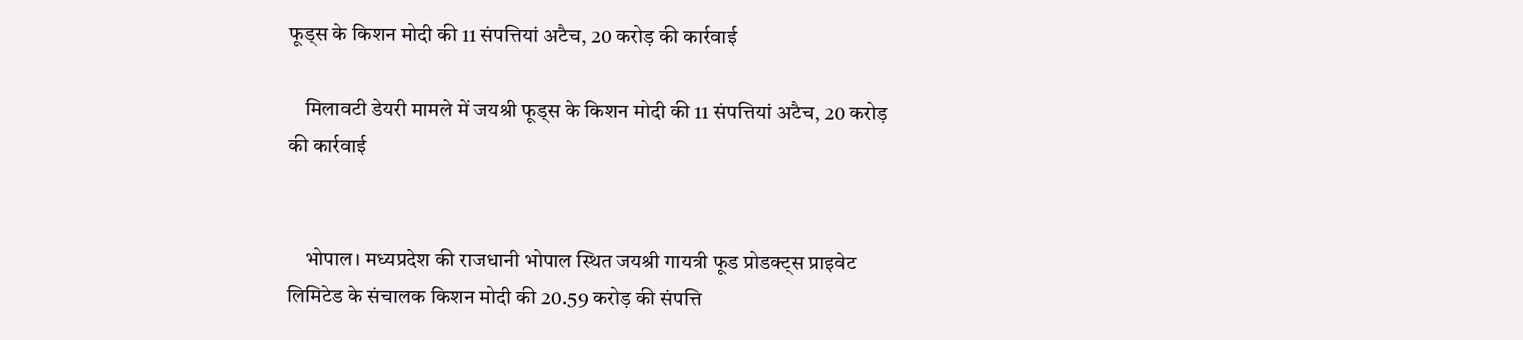फूड्स के किशन मोदी की 11 संपत्तियां अटैच, 20 करोड़ की कार्रवाई

    मिलावटी डेयरी मामले में जयश्री फूड्स के किशन मोदी की 11 संपत्तियां अटैच, 20 करोड़ की कार्रवाई


    भोपाल। मध्यप्रदेश की राजधानी भोपाल स्थित जयश्री गायत्री फूड प्रोडक्ट्स प्राइवेट लिमिटेड के संचालक किशन मोदी की 20.59 करोड़ की संपत्ति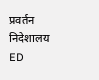प्रवर्तन निदेशालय ED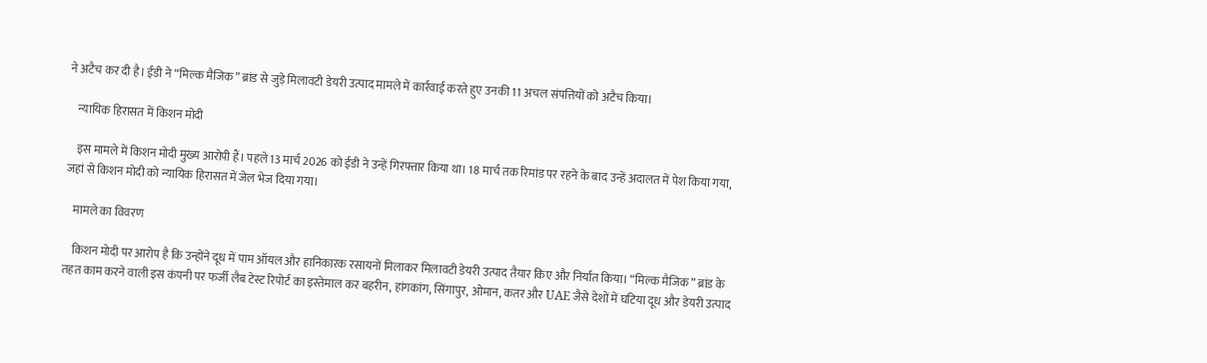ने अटैच कर दी है। ईडी ने “मिल्क मैजिक” ब्रांड से जुड़े मिलावटी डेयरी उत्पाद मामले में कार्रवाई करते हुए उनकी 11 अचल संपत्तियों को अटैच किया।

    न्यायिक हिरासत में किशन मोदी

    इस मामले में किशन मोदी मुख्य आरोपी हैं। पहले 13 मार्च 2026 को ईडी ने उन्हें गिरफ्तार किया था। 18 मार्च तक रिमांड पर रहने के बाद उन्हें अदालत में पेश किया गया, जहां से किशन मोदी को न्यायिक हिरासत में जेल भेज दिया गया।

    मामले का विवरण

    किशन मोदी पर आरोप है कि उन्होंने दूध में पाम ऑयल और हानिकारक रसायनों मिलाकर मिलावटी डेयरी उत्पाद तैयार किए और निर्यात किया। “मिल्क मैजिक” ब्रांड के तहत काम करने वाली इस कंपनी पर फर्जी लैब टेस्ट रिपोर्ट का इस्तेमाल कर बहरीन, हांगकांग, सिंगापुर, ओमान, कतर और UAE जैसे देशों में घटिया दूध और डेयरी उत्पाद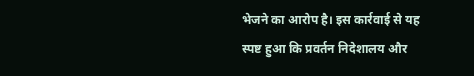भेजने का आरोप है। इस कार्रवाई से यह स्पष्ट हुआ कि प्रवर्तन निदेशालय और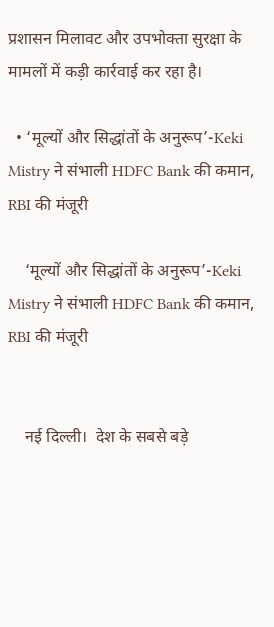प्रशासन मिलावट और उपभोक्ता सुरक्षा के मामलों में कड़ी कार्रवाई कर रहा है।

  • ‘मूल्यों और सिद्धांतों के अनुरूप’-Keki Mistry ने संभाली HDFC Bank की कमान, RBI की मंजूरी

    ‘मूल्यों और सिद्धांतों के अनुरूप’-Keki Mistry ने संभाली HDFC Bank की कमान, RBI की मंजूरी


    नई दिल्ली।  देश के सबसे बड़े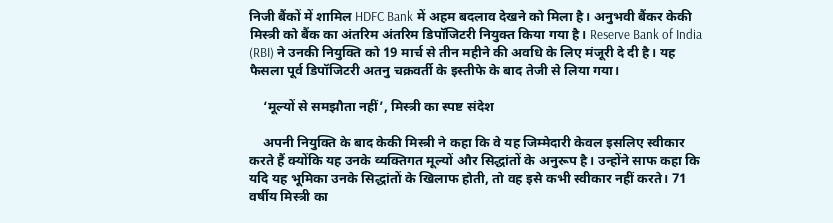निजी बैंकों में शामिल HDFC Bank में अहम बदलाव देखने को मिला है। अनुभवी बैंकर केकी मिस्त्री को बैंक का अंतरिम अंतरिम डिपॉजिटरी नियुक्त किया गया है। Reserve Bank of India (RBI) ने उनकी नियुक्ति को 19 मार्च से तीन महीने की अवधि के लिए मंजूरी दे दी है। यह फैसला पूर्व डिपॉजिटरी अतनु चक्रवर्ती के इस्तीफे के बाद तेजी से लिया गया।

    ‘मूल्यों से समझौता नहीं’, मिस्त्री का स्पष्ट संदेश

    अपनी नियुक्ति के बाद केकी मिस्त्री ने कहा कि वे यह जिम्मेदारी केवल इसलिए स्वीकार करते हैं क्योंकि यह उनके व्यक्तिगत मूल्यों और सिद्धांतों के अनुरूप है। उन्होंने साफ कहा कि यदि यह भूमिका उनके सिद्धांतों के खिलाफ होती, तो वह इसे कभी स्वीकार नहीं करते। 71 वर्षीय मिस्त्री का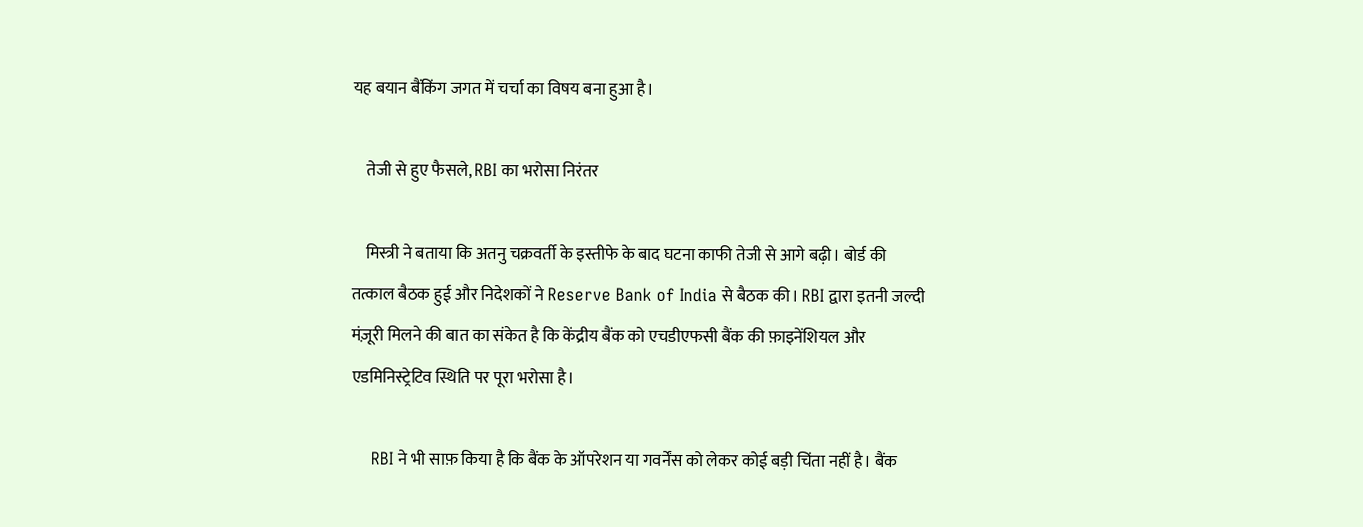यह बयान बैंकिंग जगत में चर्चा का विषय बना हुआ है।

    तेजी से हुए फैसले, RBI का भरोसा निरंतर

    मिस्त्री ने बताया कि अतनु चक्रवर्ती के इस्तीफे के बाद घटना काफी तेजी से आगे बढ़ी। बोर्ड की तत्काल बैठक हुई और निदेशकों ने Reserve Bank of India से बैठक की। RBI द्वारा इतनी जल्दी मंज़ूरी मिलने की बात का संकेत है कि केंद्रीय बैंक को एचडीएफसी बैंक की फ़ाइनेंशियल और एडमिनिस्ट्रेटिव स्थिति पर पूरा भरोसा है।

    RBI ने भी साफ़ किया है कि बैंक के ऑपरेशन या गवर्नेंस को लेकर कोई बड़ी चिंता नहीं है। बैंक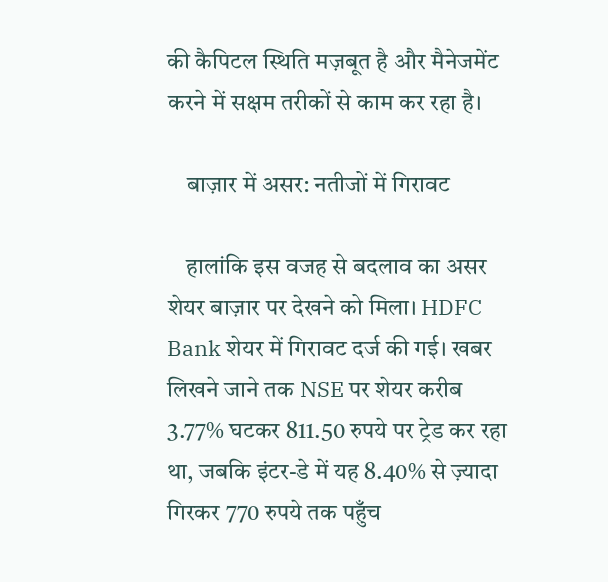की कैपिटल स्थिति मज़बूत है और मैनेजमेंट करने में सक्षम तरीकों से काम कर रहा है।

    बाज़ार में असर: नतीजों में गिरावट

    हालांकि इस वजह से बदलाव का असर शेयर बाज़ार पर देखने को मिला। HDFC Bank शेयर में गिरावट दर्ज की गई। खबर लिखने जाने तक NSE पर शेयर करीब 3.77% घटकर 811.50 रुपये पर ट्रेड कर रहा था, जबकि इंटर-डे में यह 8.40% से ज़्यादा गिरकर 770 रुपये तक पहुँच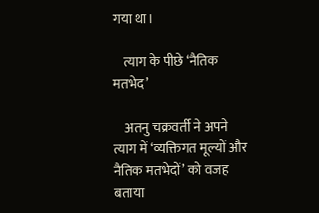गया था।

    त्याग के पीछे ‘नैतिक मतभेद’

    अतनु चक्रवर्ती ने अपने त्याग में ‘व्यक्तिगत मूल्यों और नैतिक मतभेदों’ को वजह बताया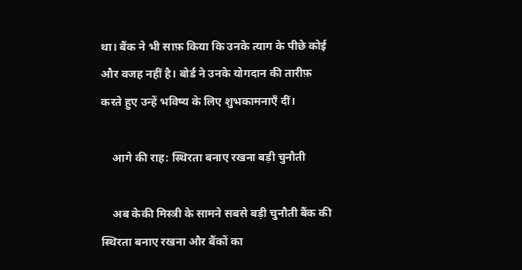था। बैंक ने भी साफ़ किया कि उनके त्याग के पीछे कोई और वजह नहीं है। बोर्ड ने उनके योगदान की तारीफ़ करते हुए उन्हें भविष्य के लिए शुभकामनाएँ दीं।

    आगे की राह: स्थिरता बनाए रखना बड़ी चुनौती

    अब केकी मिस्त्री के सामने सबसे बड़ी चुनौती बैंक की स्थिरता बनाए रखना और बैंकों का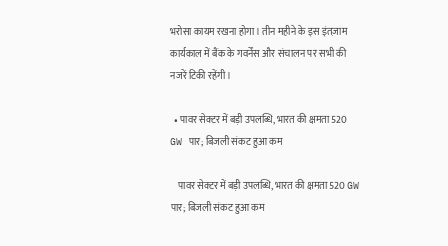भरोसा कायम रखना होगा। तीन महीने के इस इंतज़ाम कार्यकाल में बैंक के गवर्नेंस और संचालन पर सभी की नजरें टिकी रहेंगी।

  • पावर सेक्टर में बड़ी उपलब्धि, भारत की क्षमता 520 GW पार; बिजली संकट हुआ कम

    पावर सेक्टर में बड़ी उपलब्धि, भारत की क्षमता 520 GW पार; बिजली संकट हुआ कम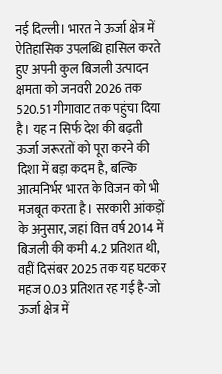नई दिल्ली। भारत ने ऊर्जा क्षेत्र में ऐतिहासिक उपलब्धि हासिल करते हुए अपनी कुल बिजली उत्पादन क्षमता को जनवरी 2026 तक 520.51 गीगावाट तक पहुंचा दिया है। यह न सिर्फ देश की बढ़ती ऊर्जा जरूरतों को पूरा करने की दिशा में बड़ा कदम है, बल्कि आत्मनिर्भर भारत के विजन को भी मजबूत करता है। सरकारी आंकड़ों के अनुसार, जहां वित्त वर्ष 2014 में बिजली की कमी 4.2 प्रतिशत थी, वहीं दिसंबर 2025 तक यह घटकर महज 0.03 प्रतिशत रह गई है-जो ऊर्जा क्षेत्र में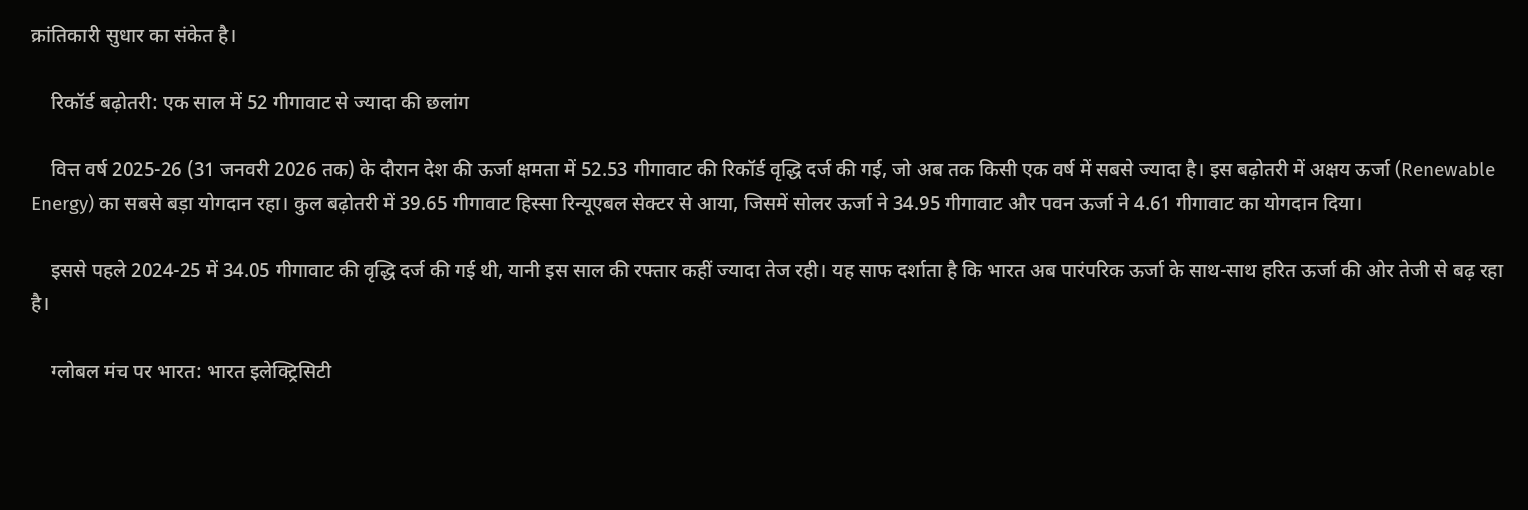क्रांतिकारी सुधार का संकेत है।

    रिकॉर्ड बढ़ोतरी: एक साल में 52 गीगावाट से ज्यादा की छलांग

    वित्त वर्ष 2025-26 (31 जनवरी 2026 तक) के दौरान देश की ऊर्जा क्षमता में 52.53 गीगावाट की रिकॉर्ड वृद्धि दर्ज की गई, जो अब तक किसी एक वर्ष में सबसे ज्यादा है। इस बढ़ोतरी में अक्षय ऊर्जा (Renewable Energy) का सबसे बड़ा योगदान रहा। कुल बढ़ोतरी में 39.65 गीगावाट हिस्सा रिन्यूएबल सेक्टर से आया, जिसमें सोलर ऊर्जा ने 34.95 गीगावाट और पवन ऊर्जा ने 4.61 गीगावाट का योगदान दिया।

    इससे पहले 2024-25 में 34.05 गीगावाट की वृद्धि दर्ज की गई थी, यानी इस साल की रफ्तार कहीं ज्यादा तेज रही। यह साफ दर्शाता है कि भारत अब पारंपरिक ऊर्जा के साथ-साथ हरित ऊर्जा की ओर तेजी से बढ़ रहा है।

    ग्लोबल मंच पर भारत: भारत इलेक्ट्रिसिटी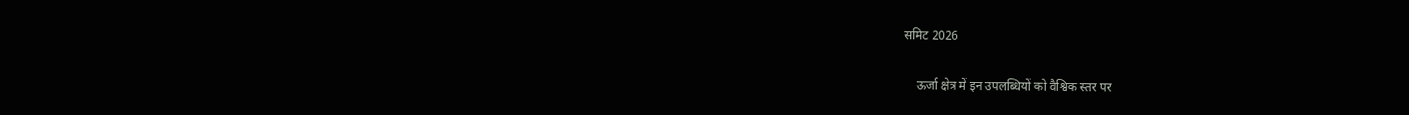समिट 2026

    ऊर्जा क्षेत्र में इन उपलब्धियों को वैश्विक स्तर पर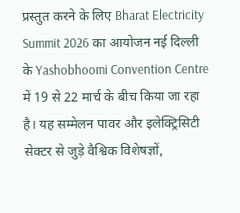प्रस्तुत करने के लिए Bharat Electricity Summit 2026 का आयोजन नई दिल्ली के Yashobhoomi Convention Centre में 19 से 22 मार्च के बीच किया जा रहा है। यह सम्मेलन पावर और इलेक्ट्रिसिटी सेक्टर से जुड़े वैश्विक विशेषज्ञों,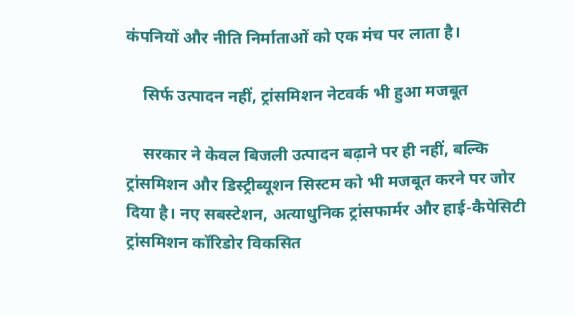कंपनियों और नीति निर्माताओं को एक मंच पर लाता है।

    सिर्फ उत्पादन नहीं, ट्रांसमिशन नेटवर्क भी हुआ मजबूत

    सरकार ने केवल बिजली उत्पादन बढ़ाने पर ही नहीं, बल्कि ट्रांसमिशन और डिस्ट्रीब्यूशन सिस्टम को भी मजबूत करने पर जोर दिया है। नए सबस्टेशन, अत्याधुनिक ट्रांसफार्मर और हाई-कैपेसिटी ट्रांसमिशन कॉरिडोर विकसित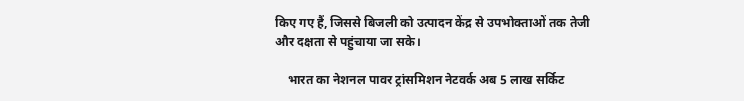किए गए हैं, जिससे बिजली को उत्पादन केंद्र से उपभोक्ताओं तक तेजी और दक्षता से पहुंचाया जा सके।

    भारत का नेशनल पावर ट्रांसमिशन नेटवर्क अब 5 लाख सर्किट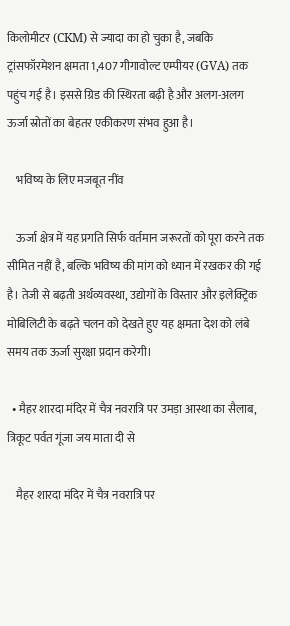किलोमीटर (CKM) से ज्यादा का हो चुका है, जबकि ट्रांसफॉरमेशन क्षमता 1,407 गीगावोल्ट एम्पीयर (GVA) तक पहुंच गई है। इससे ग्रिड की स्थिरता बढ़ी है और अलग-अलग ऊर्जा स्रोतों का बेहतर एकीकरण संभव हुआ है।

    भविष्य के लिए मजबूत नींव

    ऊर्जा क्षेत्र में यह प्रगति सिर्फ वर्तमान जरूरतों को पूरा करने तक सीमित नहीं है, बल्कि भविष्य की मांग को ध्यान में रखकर की गई है। तेजी से बढ़ती अर्थव्यवस्था, उद्योगों के विस्तार और इलेक्ट्रिक मोबिलिटी के बढ़ते चलन को देखते हुए यह क्षमता देश को लंबे समय तक ऊर्जा सुरक्षा प्रदान करेगी।

  • मैहर शारदा मंदिर में चैत्र नवरात्रि पर उमड़ा आस्था का सैलाब, त्रिकूट पर्वत गूंजा जय माता दी से

    मैहर शारदा मंदिर में चैत्र नवरात्रि पर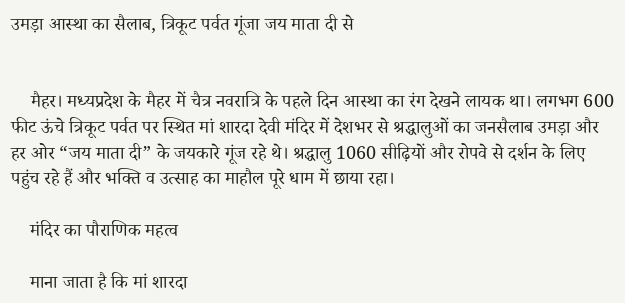उमड़ा आस्था का सैलाब, त्रिकूट पर्वत गूंजा जय माता दी से


    मैहर। मध्यप्रदेश के मैहर में चैत्र नवरात्रि के पहले दिन आस्था का रंग देखने लायक था। लगभग 600 फीट ऊंचे त्रिकूट पर्वत पर स्थित मां शारदा देवी मंदिर में देशभर से श्रद्धालुओं का जनसैलाब उमड़ा और हर ओर “जय माता दी” के जयकारे गूंज रहे थे। श्रद्धालु 1060 सीढ़ियों और रोपवे से दर्शन के लिए पहुंच रहे हैं और भक्ति व उत्साह का माहौल पूरे धाम में छाया रहा।

    मंदिर का पौराणिक महत्व

    माना जाता है कि मां शारदा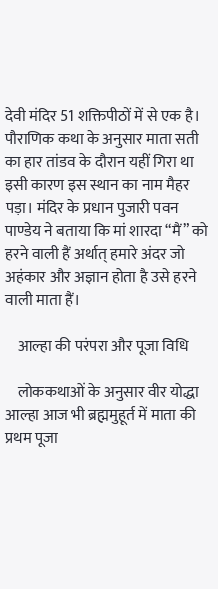देवी मंदिर 51 शक्तिपीठों में से एक है। पौराणिक कथा के अनुसार माता सती का हार तांडव के दौरान यहीं गिरा था इसी कारण इस स्थान का नाम मैहर पड़ा। मंदिर के प्रधान पुजारी पवन पाण्डेय ने बताया कि मां शारदा “मैं” को हरने वाली हैं अर्थात् हमारे अंदर जो अहंकार और अज्ञान होता है उसे हरने वाली माता हैं।

    आल्हा की परंपरा और पूजा विधि

    लोककथाओं के अनुसार वीर योद्धा आल्हा आज भी ब्रह्ममुहूर्त में माता की प्रथम पूजा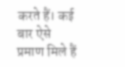करते हैं। कई बार ऐसे प्रमाण मिले हैं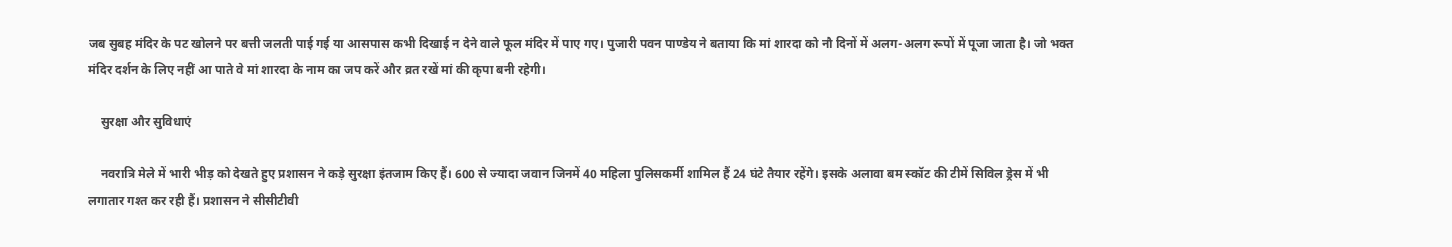जब सुबह मंदिर के पट खोलने पर बत्ती जलती पाई गई या आसपास कभी दिखाई न देने वाले फूल मंदिर में पाए गए। पुजारी पवन पाण्डेय ने बताया कि मां शारदा को नौ दिनों में अलग-अलग रूपों में पूजा जाता है। जो भक्त मंदिर दर्शन के लिए नहीं आ पाते वे मां शारदा के नाम का जप करें और व्रत रखें मां की कृपा बनी रहेगी।

    सुरक्षा और सुविधाएं

    नवरात्रि मेले में भारी भीड़ को देखते हुए प्रशासन ने कड़े सुरक्षा इंतजाम किए हैं। 600 से ज्यादा जवान जिनमें 40 महिला पुलिसकर्मी शामिल हैं 24 घंटे तैयार रहेंगे। इसके अलावा बम स्कॉट की टीमें सिविल ड्रेस में भी लगातार गश्त कर रही हैं। प्रशासन ने सीसीटीवी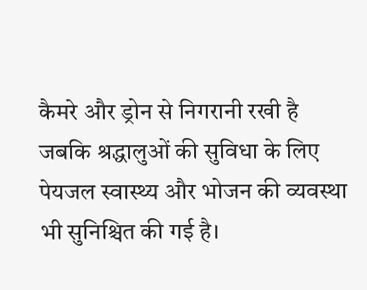कैमरे और ड्रोन से निगरानी रखी है जबकि श्रद्धालुओं की सुविधा के लिए पेयजल स्वास्थ्य और भोजन की व्यवस्था भी सुनिश्चित की गई है।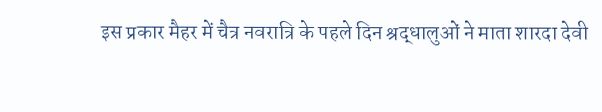इस प्रकार मैहर में चैत्र नवरात्रि के पहले दिन श्रद्धालुओं ने माता शारदा देवी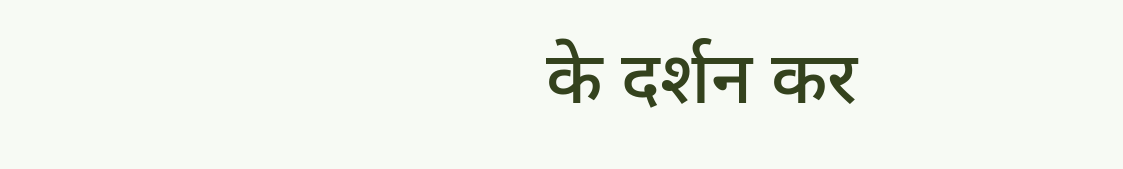के दर्शन कर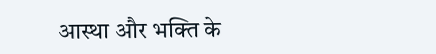आस्था और भक्ति के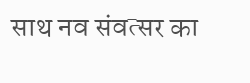साथ नव संवत्सर का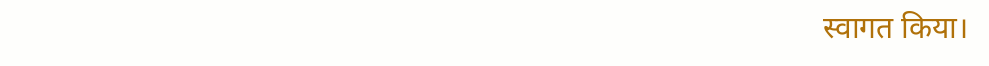स्वागत किया।